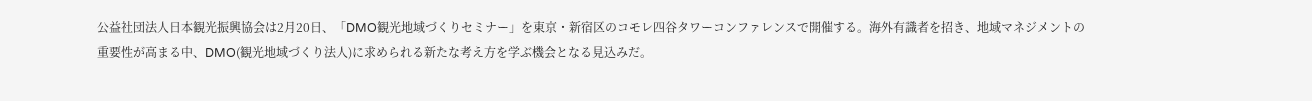公益社団法人日本観光振興協会は2月20日、「DMO観光地域づくりセミナー」を東京・新宿区のコモレ四谷タワーコンファレンスで開催する。海外有識者を招き、地域マネジメントの重要性が高まる中、DMO(観光地域づくり法人)に求められる新たな考え方を学ぶ機会となる見込みだ。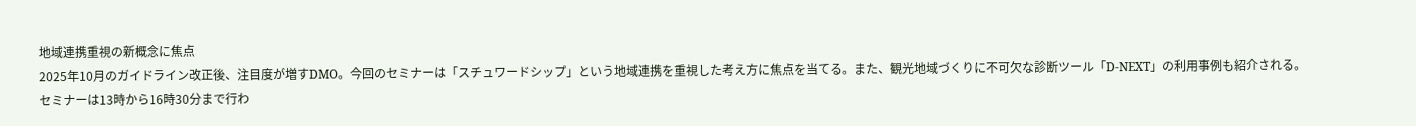地域連携重視の新概念に焦点
2025年10月のガイドライン改正後、注目度が増すDMO。今回のセミナーは「スチュワードシップ」という地域連携を重視した考え方に焦点を当てる。また、観光地域づくりに不可欠な診断ツール「D-NEXT」の利用事例も紹介される。
セミナーは13時から16時30分まで行わ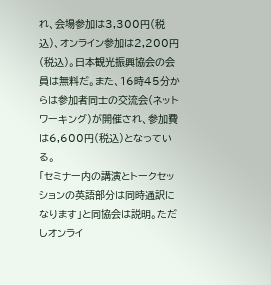れ、会場参加は3,300円(税込)、オンライン参加は2,200円(税込)。日本観光振興協会の会員は無料だ。また、16時45分からは参加者同士の交流会(ネットワーキング)が開催され、参加費は6,600円(税込)となっている。
「セミナー内の講演とトークセッションの英語部分は同時通訳になります」と同協会は説明。ただしオンライ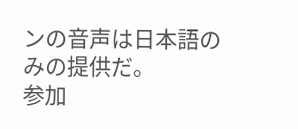ンの音声は日本語のみの提供だ。
参加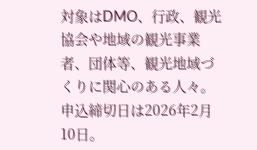対象はDMO、行政、観光協会や地域の観光事業者、団体等、観光地域づくりに関心のある人々。申込締切日は2026年2月10日。